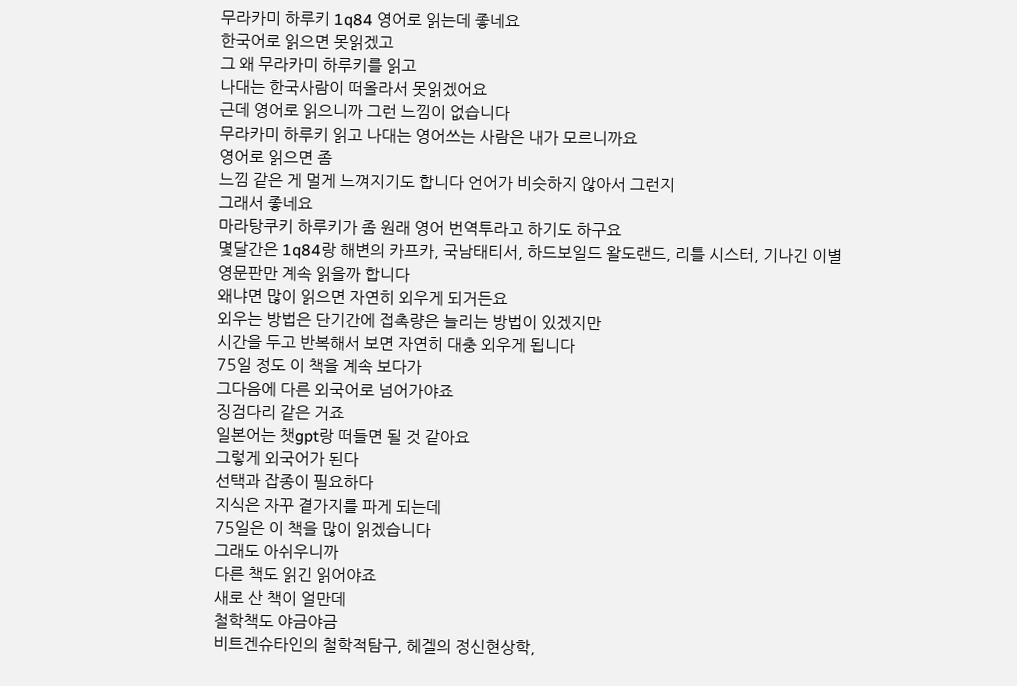무라카미 하루키 1q84 영어로 읽는데 좋네요
한국어로 읽으면 못읽겠고
그 왜 무라카미 하루키를 읽고
나대는 한국사람이 떠올라서 못읽겠어요
근데 영어로 읽으니까 그런 느낌이 없습니다
무라카미 하루키 읽고 나대는 영어쓰는 사람은 내가 모르니까요
영어로 읽으면 좀
느낌 같은 게 멀게 느껴지기도 합니다 언어가 비슷하지 않아서 그런지
그래서 좋네요
마라탕쿠키 하루키가 좀 원래 영어 번역투라고 하기도 하구요
몇달간은 1q84랑 해변의 카프카, 국남태티서, 하드보일드 왈도랜드, 리틀 시스터, 기나긴 이별
영문판만 계속 읽을까 합니다
왜냐면 많이 읽으면 자연히 외우게 되거든요
외우는 방법은 단기간에 접촉량은 늘리는 방법이 있겠지만
시간을 두고 반복해서 보면 자연히 대충 외우게 됩니다
75일 정도 이 책을 계속 보다가
그다음에 다른 외국어로 넘어가야죠
징검다리 같은 거죠
일본어는 챗gpt랑 떠들면 될 것 같아요
그렇게 외국어가 된다
선택과 잡종이 필요하다
지식은 자꾸 곁가지를 파게 되는데
75일은 이 책을 많이 읽겠습니다
그래도 아쉬우니까
다른 책도 읽긴 읽어야죠
새로 산 책이 얼만데
철학책도 야금야금
비트겐슈타인의 철학적탐구, 헤겔의 정신현상학,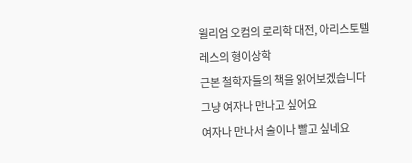윌리엄 오컴의 로리학 대전, 아리스토텔레스의 형이상학
근본 철학자들의 책을 읽어보겠습니다
그냥 여자나 만나고 싶어요
여자나 만나서 술이나 빨고 싶네요